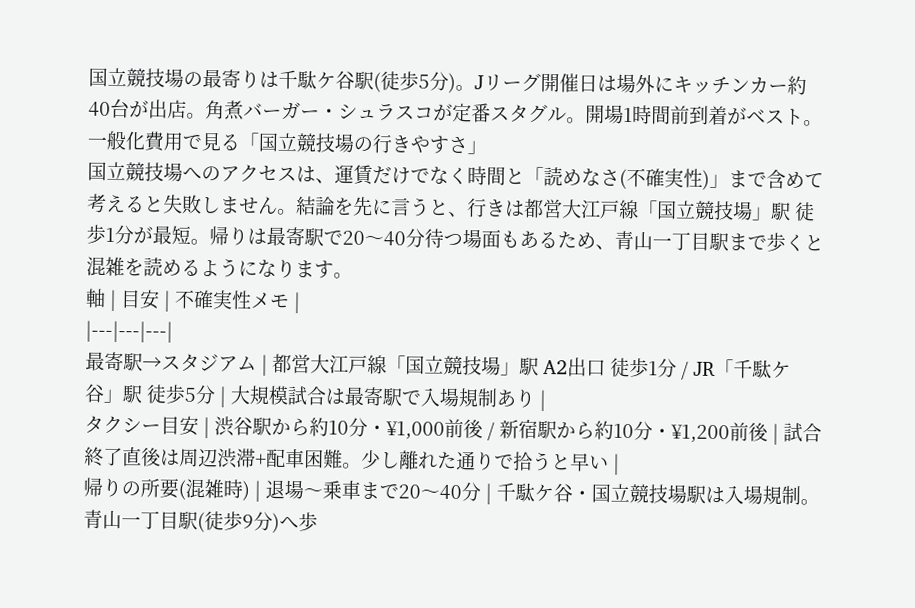国立競技場の最寄りは千駄ケ谷駅(徒歩5分)。Jリーグ開催日は場外にキッチンカー約40台が出店。角煮バーガー・シュラスコが定番スタグル。開場1時間前到着がベスト。
一般化費用で見る「国立競技場の行きやすさ」
国立競技場へのアクセスは、運賃だけでなく時間と「読めなさ(不確実性)」まで含めて考えると失敗しません。結論を先に言うと、行きは都営大江戸線「国立競技場」駅 徒歩1分が最短。帰りは最寄駅で20〜40分待つ場面もあるため、青山一丁目駅まで歩くと混雑を読めるようになります。
軸 | 目安 | 不確実性メモ |
|---|---|---|
最寄駅→スタジアム | 都営大江戸線「国立競技場」駅 A2出口 徒歩1分 / JR「千駄ケ谷」駅 徒歩5分 | 大規模試合は最寄駅で入場規制あり |
タクシー目安 | 渋谷駅から約10分・¥1,000前後 / 新宿駅から約10分・¥1,200前後 | 試合終了直後は周辺渋滞+配車困難。少し離れた通りで拾うと早い |
帰りの所要(混雑時) | 退場〜乗車まで20〜40分 | 千駄ケ谷・国立競技場駅は入場規制。青山一丁目駅(徒歩9分)へ歩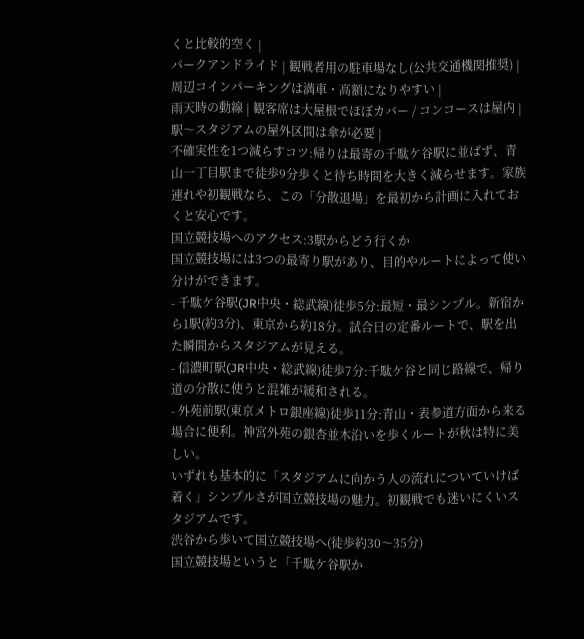くと比較的空く |
パークアンドライド | 観戦者用の駐車場なし(公共交通機関推奨) | 周辺コインパーキングは満車・高額になりやすい |
雨天時の動線 | 観客席は大屋根でほぼカバー / コンコースは屋内 | 駅〜スタジアムの屋外区間は傘が必要 |
不確実性を1つ減らすコツ:帰りは最寄の千駄ケ谷駅に並ばず、青山一丁目駅まで徒歩9分歩くと待ち時間を大きく減らせます。家族連れや初観戦なら、この「分散退場」を最初から計画に入れておくと安心です。
国立競技場へのアクセス:3駅からどう行くか
国立競技場には3つの最寄り駅があり、目的やルートによって使い分けができます。
- 千駄ケ谷駅(JR中央・総武線)徒歩5分:最短・最シンプル。新宿から1駅(約3分)、東京から約18分。試合日の定番ルートで、駅を出た瞬間からスタジアムが見える。
- 信濃町駅(JR中央・総武線)徒歩7分:千駄ケ谷と同じ路線で、帰り道の分散に使うと混雑が緩和される。
- 外苑前駅(東京メトロ銀座線)徒歩11分:青山・表参道方面から来る場合に便利。神宮外苑の銀杏並木沿いを歩くルートが秋は特に美しい。
いずれも基本的に「スタジアムに向かう人の流れについていけば着く」シンプルさが国立競技場の魅力。初観戦でも迷いにくいスタジアムです。
渋谷から歩いて国立競技場へ(徒歩約30〜35分)
国立競技場というと「千駄ケ谷駅か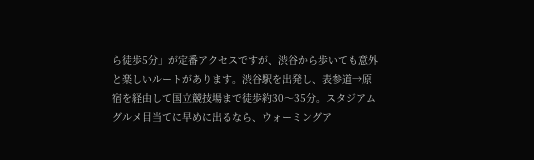ら徒歩5分」が定番アクセスですが、渋谷から歩いても意外と楽しいルートがあります。渋谷駅を出発し、表参道→原宿を経由して国立競技場まで徒歩約30〜35分。スタジアムグルメ目当てに早めに出るなら、ウォーミングア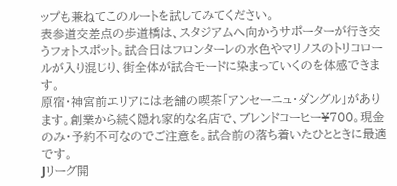ップも兼ねてこのルートを試してみてください。
表参道交差点の歩道橋は、スタジアムへ向かうサポーターが行き交うフォトスポット。試合日はフロンターレの水色やマリノスのトリコロールが入り混じり、街全体が試合モードに染まっていくのを体感できます。
原宿・神宮前エリアには老舗の喫茶「アンセーニュ・ダングル」があります。創業から続く隠れ家的な名店で、ブレンドコーヒー¥700。現金のみ・予約不可なのでご注意を。試合前の落ち着いたひとときに最適です。
Jリーグ開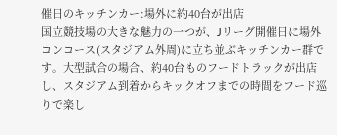催日のキッチンカー:場外に約40台が出店
国立競技場の大きな魅力の一つが、Jリーグ開催日に場外コンコース(スタジアム外周)に立ち並ぶキッチンカー群です。大型試合の場合、約40台ものフードトラックが出店し、スタジアム到着からキックオフまでの時間をフード巡りで楽し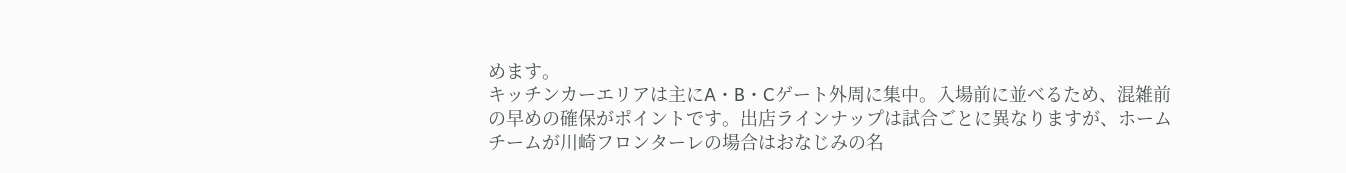めます。
キッチンカーエリアは主にA・B・Cゲート外周に集中。入場前に並べるため、混雑前の早めの確保がポイントです。出店ラインナップは試合ごとに異なりますが、ホームチームが川崎フロンターレの場合はおなじみの名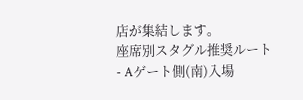店が集結します。
座席別スタグル推奨ルート
- Aゲート側(南)入場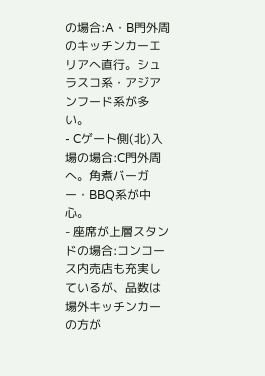の場合:A・B門外周のキッチンカーエリアへ直行。シュラスコ系・アジアンフード系が多い。
- Cゲート側(北)入場の場合:C門外周へ。角煮バーガー・BBQ系が中心。
- 座席が上層スタンドの場合:コンコース内売店も充実しているが、品数は場外キッチンカーの方が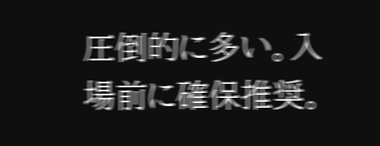圧倒的に多い。入場前に確保推奨。